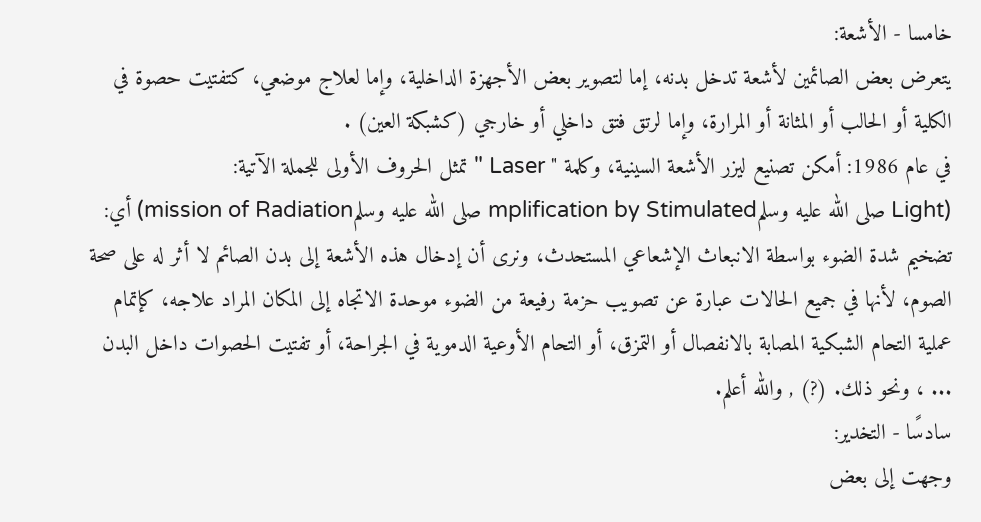خامسا - الأشعة:
يتعرض بعض الصائمين لأشعة تدخل بدنه، إما لتصوير بعض الأجهزة الداخلية، وإما لعلاج موضعي، كتفتيت حصوة في الكلية أو الحالب أو المثانة أو المرارة، وإما لرتق فتق داخلي أو خارجي (كشبكة العين) .
في عام 1986: أمكن تصنيع ليزر الأشعة السينية، وكلمة " Laser " تمثل الحروف الأولى للجملة الآتية:
(Light صلى الله عليه وسلمmplification by Stimulated صلى الله عليه وسلمmission of Radiation) أي: تضخيم شدة الضوء بواسطة الانبعاث الإشعاعي المستحدث، ونرى أن إدخال هذه الأشعة إلى بدن الصائم لا أثر له على صحة الصوم، لأنها في جميع الحالات عبارة عن تصويب حزمة رفيعة من الضوء موحدة الاتجاه إلى المكان المراد علاجه، كإتمام عملية التحام الشبكية المصابة بالانفصال أو التمزق، أو التحام الأوعية الدموية في الجراحة، أو تفتيت الحصوات داخل البدن ... ، ونحو ذلك. (?) , والله أعلم.
سادسًا - التخدير:
وجهت إلى بعض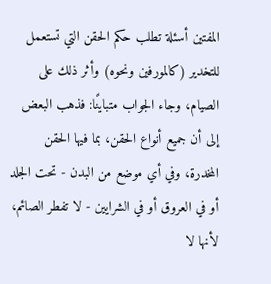المفتين أسئلة تطلب حكم الحقن التي تستعمل للتخدير (كالمورفين ونحوه) وأثر ذلك على الصيام، وجاء الجواب متباينًا: فذهب البعض إلى أن جميع أنواع الحقن، بما فيها الحقن المخدرة، وفي أي موضع من البدن - تحت الجلد أو في العروق أو في الشرايين - لا تفطر الصائم، لأنها لا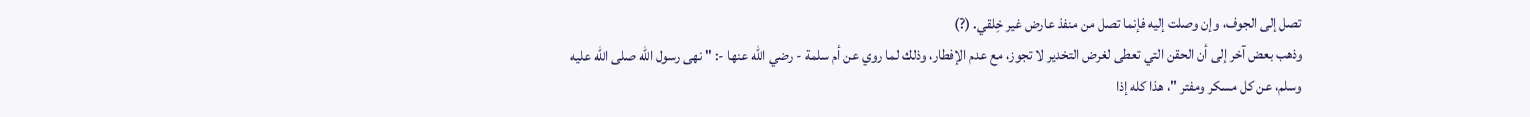تصل إلى الجوف، وإن وصلت إليه فإنما تصل من منفذ عارض غير خِلقي. (?)
وذهب بعض آخر إلى أن الحقن التي تعطى لغرض التخدير لا تجوز، مع عدم الإفطار، وذلك لما روي عن أم سلمة - رضي الله عنها -: " نهى رسول الله صلى الله عليه وسلم، عن كل مسكر ومفتر "، هذا كله إذا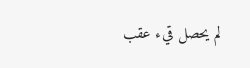لم يحصل قيء عقب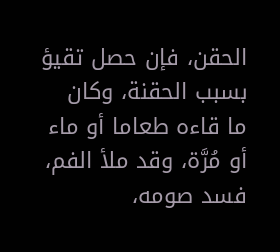الحقن، فإن حصل تقيؤ بسبب الحقنة، وكان ما قاءه طعاما أو ماء أو مُرَّة، وقد ملأ الفم، فسد صومه،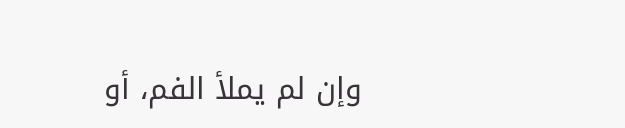وإن لم يملأ الفم، أو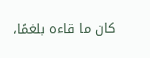كان ما قاءه بلغمًا،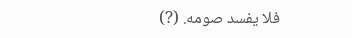فلا يفسد صومه. (?)